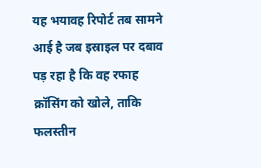यह भयावह रिपोर्ट तब सामने आई है जब इस्राइल पर दबाव पड़ रहा है कि वह रफाह क्रॉसिंग को खोले, ताकि फलस्तीन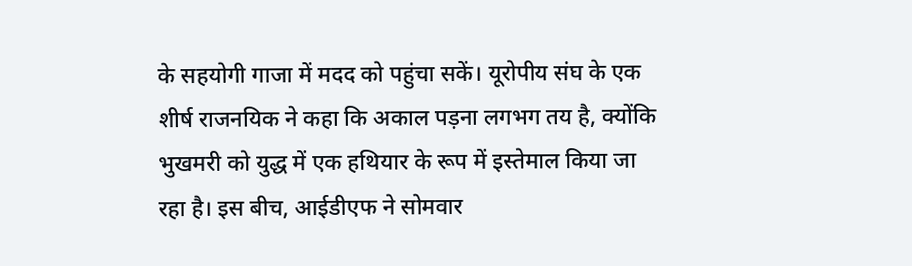के सहयोगी गाजा में मदद को पहुंचा सकें। यूरोपीय संघ के एक शीर्ष राजनयिक ने कहा कि अकाल पड़ना लगभग तय है, क्योंकि भुखमरी को युद्ध में एक हथियार के रूप में इस्तेमाल किया जा रहा है। इस बीच, आईडीएफ ने सोमवार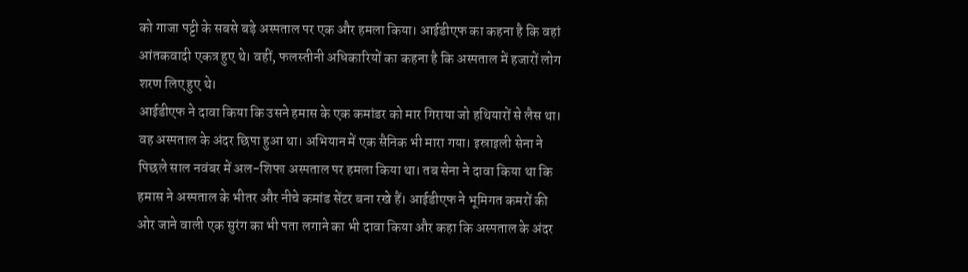को गाजा पट्टी के सबसे बड़े अस्पताल पर एक और हमला किया। आईडीएफ का कहना है कि वहां आंतकवादी एकत्र हुए थे। वहीं, फलस्तीनी अधिकारियों का कहना है कि अस्पताल में हजारों लोग शरण लिए हुए थे।
आईडीएफ ने दावा किया कि उसने हमास के एक कमांडर को मार गिराया जो हथियारों से लैस था। वह अस्पताल के अंदर छिपा हुआ था। अभियान में एक सैनिक भी मारा गया। इस्राइली सेना ने पिछले साल नवंबर में अल-शिफा अस्पताल पर हमला किया था। तब सेना ने दावा किया था कि हमास ने अस्पताल के भीतर और नीचे कमांड सेंटर बना रखे हैं। आईडीएफ ने भूमिगत कमरों की ओर जाने वाली एक सुरंग का भी पता लगाने का भी दावा किया और कहा कि अस्पताल के अंदर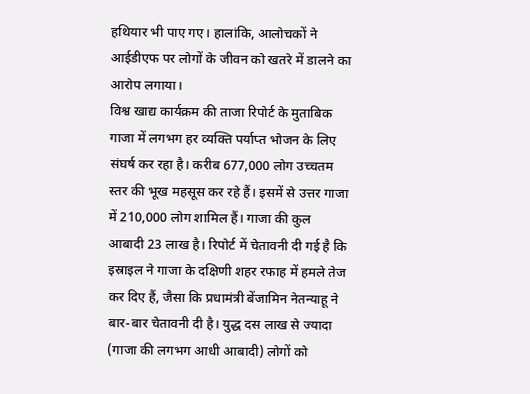हथियार भी पाए गए। हालांकि, आलोचकों ने आईडीएफ पर लोगों के जीवन को खतरे में डालने का आरोप लगाया।
विश्व खाद्य कार्यक्रम की ताजा रिपोर्ट के मुताबिक गाजा में लगभग हर व्यक्ति पर्याप्त भोजन के लिए संघर्ष कर रहा है। करीब 677,000 लोग उच्चतम स्तर की भूख महसूस कर रहे हैं। इसमें से उत्तर गाजा में 210,000 लोग शामिल हैं। गाजा की कुल आबादी 23 लाख है। रिपोर्ट में चेतावनी दी गई है कि इस्राइल ने गाजा के दक्षिणी शहर रफाह में हमले तेज कर दिए हैं, जैसा कि प्रधामंत्री बेंजामिन नेतन्याहू ने बार-बार चेतावनी दी है। युद्ध दस लाख से ज्यादा (गाजा की लगभग आधी आबादी) लोगों को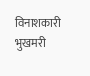विनाशकारी भुखमरी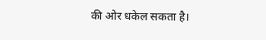की ओर धकेल सकता है।